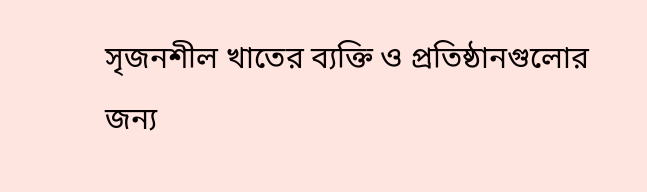সৃজনশীল খাতের ব্যক্তি ও প্রতিষ্ঠানগুলোর জন্য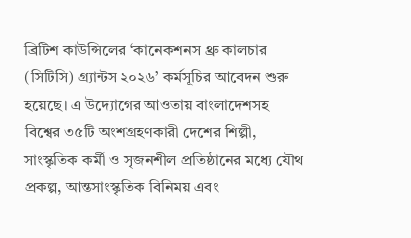ব্রিটিশ কাউন্সিলের ‘কানেকশনস থ্রু কালচার (সিটিসি) গ্র্যান্টস ২০২৬’ কর্মসূচির আবেদন শুরু হয়েছে। এ উদ্যোগের আওতায় বাংলাদেশসহ বিশ্বের ৩৫টি অংশগ্রহণকারী দেশের শিল্পী, সাংস্কৃতিক কর্মী ও সৃজনশীল প্রতিষ্ঠানের মধ্যে যৌথ প্রকল্প, আন্তসাংস্কৃতিক বিনিময় এবং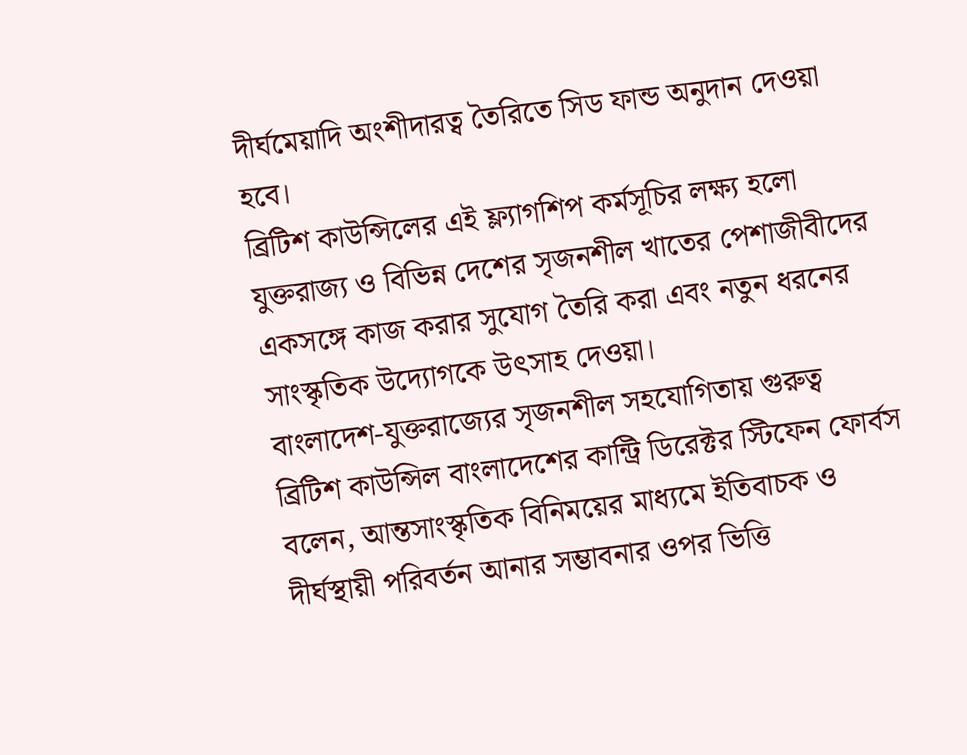দীর্ঘমেয়াদি অংশীদারত্ব তৈরিতে সিড ফান্ড অনুদান দেওয়া হবে।
ব্রিটিশ কাউন্সিলের এই ফ্ল্যাগশিপ কর্মসূচির লক্ষ্য হলো যুক্তরাজ্য ও বিভিন্ন দেশের সৃজনশীল খাতের পেশাজীবীদের একসঙ্গে কাজ করার সুযোগ তৈরি করা এবং নতুন ধরনের সাংস্কৃতিক উদ্যোগকে উৎসাহ দেওয়া।
বাংলাদেশ-যুক্তরাজ্যের সৃজনশীল সহযোগিতায় গুরুত্ব
ব্রিটিশ কাউন্সিল বাংলাদেশের কান্ট্রি ডিরেক্টর স্টিফেন ফোর্বস বলেন, আন্তসাংস্কৃতিক বিনিময়ের মাধ্যমে ইতিবাচক ও দীর্ঘস্থায়ী পরিবর্তন আনার সম্ভাবনার ওপর ভিত্তি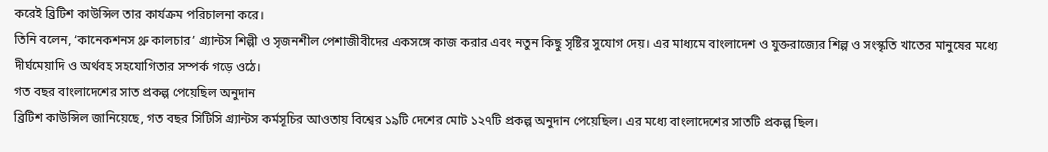করেই ব্রিটিশ কাউন্সিল তার কার্যক্রম পরিচালনা করে।
তিনি বলেন, ‘কানেকশনস থ্রু কালচার’ গ্র্যান্টস শিল্পী ও সৃজনশীল পেশাজীবীদের একসঙ্গে কাজ করার এবং নতুন কিছু সৃষ্টির সুযোগ দেয়। এর মাধ্যমে বাংলাদেশ ও যুক্তরাজ্যের শিল্প ও সংস্কৃতি খাতের মানুষের মধ্যে দীর্ঘমেয়াদি ও অর্থবহ সহযোগিতার সম্পর্ক গড়ে ওঠে।
গত বছর বাংলাদেশের সাত প্রকল্প পেয়েছিল অনুদান
ব্রিটিশ কাউন্সিল জানিয়েছে, গত বছর সিটিসি গ্র্যান্টস কর্মসূচির আওতায় বিশ্বের ১৯টি দেশের মোট ১২৭টি প্রকল্প অনুদান পেয়েছিল। এর মধ্যে বাংলাদেশের সাতটি প্রকল্প ছিল।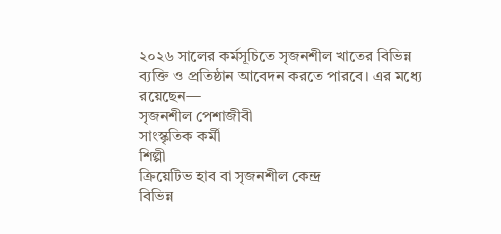২০২৬ সালের কর্মসূচিতে সৃজনশীল খাতের বিভিন্ন ব্যক্তি ও প্রতিষ্ঠান আবেদন করতে পারবে। এর মধ্যে রয়েছেন—
সৃজনশীল পেশাজীবী
সাংস্কৃতিক কর্মী
শিল্পী
ক্রিয়েটিভ হাব বা সৃজনশীল কেন্দ্র
বিভিন্ন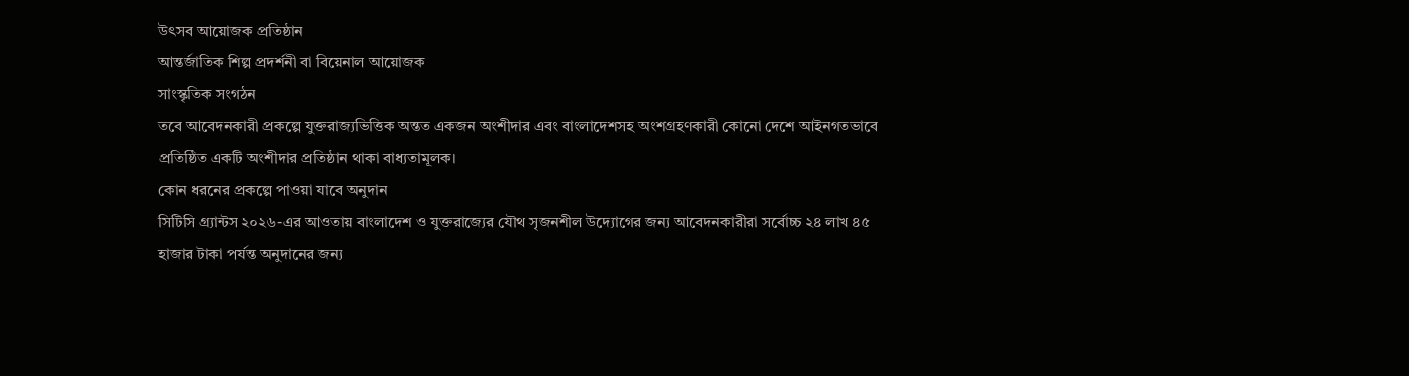উৎসব আয়োজক প্রতিষ্ঠান
আন্তর্জাতিক শিল্প প্রদর্শনী বা বিয়েনাল আয়োজক
সাংস্কৃতিক সংগঠন
তবে আবেদনকারী প্রকল্পে যুক্তরাজ্যভিত্তিক অন্তত একজন অংশীদার এবং বাংলাদেশসহ অংশগ্রহণকারী কোনো দেশে আইনগতভাবে প্রতিষ্ঠিত একটি অংশীদার প্রতিষ্ঠান থাকা বাধ্যতামূলক।
কোন ধরনের প্রকল্পে পাওয়া যাবে অনুদান
সিটিসি গ্র্যান্টস ২০২৬-এর আওতায় বাংলাদেশ ও যুক্তরাজ্যের যৌথ সৃজনশীল উদ্যোগের জন্য আবেদনকারীরা সর্বোচ্চ ২৪ লাখ ৪৫ হাজার টাকা পর্যন্ত অনুদানের জন্য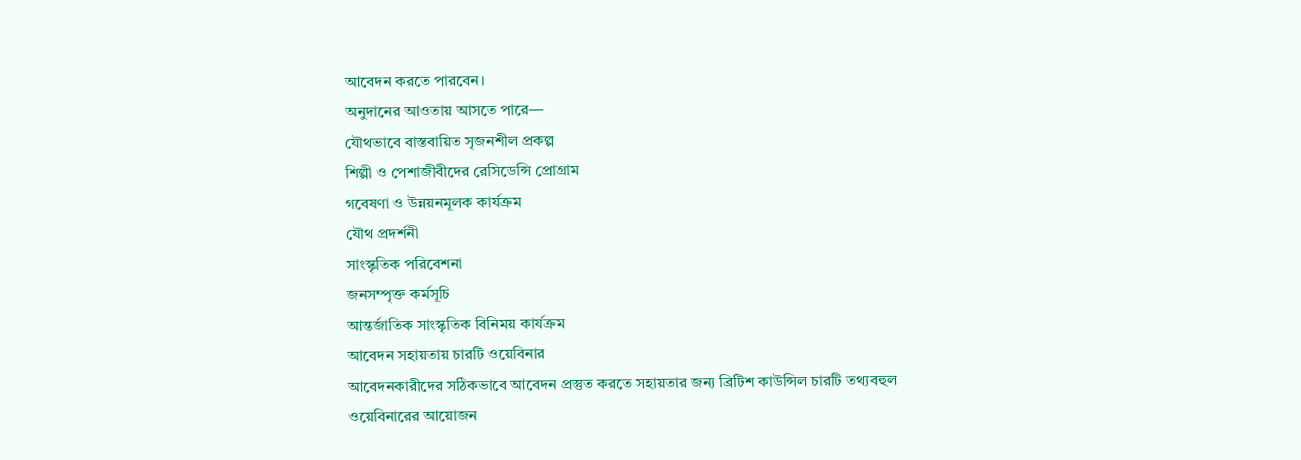আবেদন করতে পারবেন।
অনুদানের আওতায় আসতে পারে—
যৌথভাবে বাস্তবায়িত সৃজনশীল প্রকল্প
শিল্পী ও পেশাজীবীদের রেসিডেন্সি প্রোগ্রাম
গবেষণা ও উন্নয়নমূলক কার্যক্রম
যৌথ প্রদর্শনী
সাংস্কৃতিক পরিবেশনা
জনসম্পৃক্ত কর্মসূচি
আন্তর্জাতিক সাংস্কৃতিক বিনিময় কার্যক্রম
আবেদন সহায়তায় চারটি ওয়েবিনার
আবেদনকারীদের সঠিকভাবে আবেদন প্রস্তুত করতে সহায়তার জন্য ব্রিটিশ কাউন্সিল চারটি তথ্যবহুল ওয়েবিনারের আয়োজন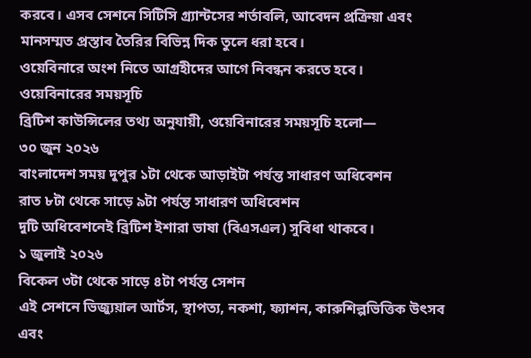করবে। এসব সেশনে সিটিসি গ্র্যান্টসের শর্তাবলি, আবেদন প্রক্রিয়া এবং মানসম্মত প্রস্তাব তৈরির বিভিন্ন দিক তুলে ধরা হবে।
ওয়েবিনারে অংশ নিতে আগ্রহীদের আগে নিবন্ধন করতে হবে।
ওয়েবিনারের সময়সূচি
ব্রিটিশ কাউন্সিলের তথ্য অনুযায়ী, ওয়েবিনারের সময়সূচি হলো—
৩০ জুন ২০২৬
বাংলাদেশ সময় দুপুর ১টা থেকে আড়াইটা পর্যন্ত সাধারণ অধিবেশন
রাত ৮টা থেকে সাড়ে ৯টা পর্যন্ত সাধারণ অধিবেশন
দুটি অধিবেশনেই ব্রিটিশ ইশারা ভাষা (বিএসএল) সুবিধা থাকবে।
১ জুলাই ২০২৬
বিকেল ৩টা থেকে সাড়ে ৪টা পর্যন্ত সেশন
এই সেশনে ভিজ্যুয়াল আর্টস, স্থাপত্য, নকশা, ফ্যাশন, কারুশিল্পভিত্তিক উৎসব এবং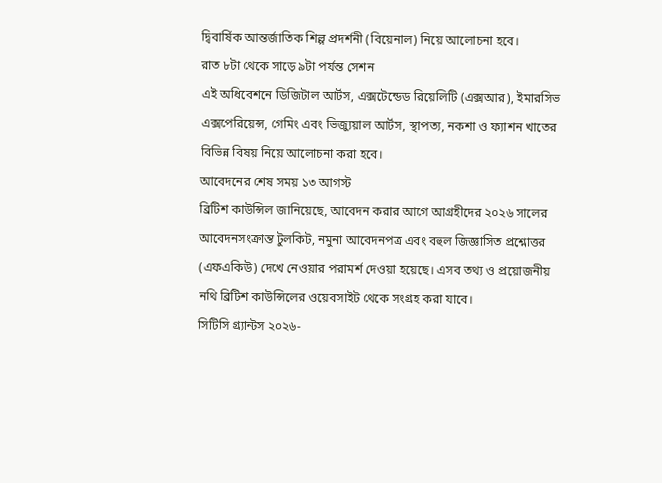দ্বিবার্ষিক আন্তর্জাতিক শিল্প প্রদর্শনী (বিয়েনাল) নিয়ে আলোচনা হবে।
রাত ৮টা থেকে সাড়ে ৯টা পর্যন্ত সেশন
এই অধিবেশনে ডিজিটাল আর্টস, এক্সটেন্ডেড রিয়েলিটি (এক্সআর), ইমারসিভ এক্সপেরিয়েন্স, গেমিং এবং ভিজ্যুয়াল আর্টস, স্থাপত্য, নকশা ও ফ্যাশন খাতের বিভিন্ন বিষয় নিয়ে আলোচনা করা হবে।
আবেদনের শেষ সময় ১৩ আগস্ট
ব্রিটিশ কাউন্সিল জানিয়েছে, আবেদন করার আগে আগ্রহীদের ২০২৬ সালের আবেদনসংক্রান্ত টুলকিট, নমুনা আবেদনপত্র এবং বহুল জিজ্ঞাসিত প্রশ্নোত্তর (এফএকিউ) দেখে নেওয়ার পরামর্শ দেওয়া হয়েছে। এসব তথ্য ও প্রয়োজনীয় নথি ব্রিটিশ কাউন্সিলের ওয়েবসাইট থেকে সংগ্রহ করা যাবে।
সিটিসি গ্র্যান্টস ২০২৬-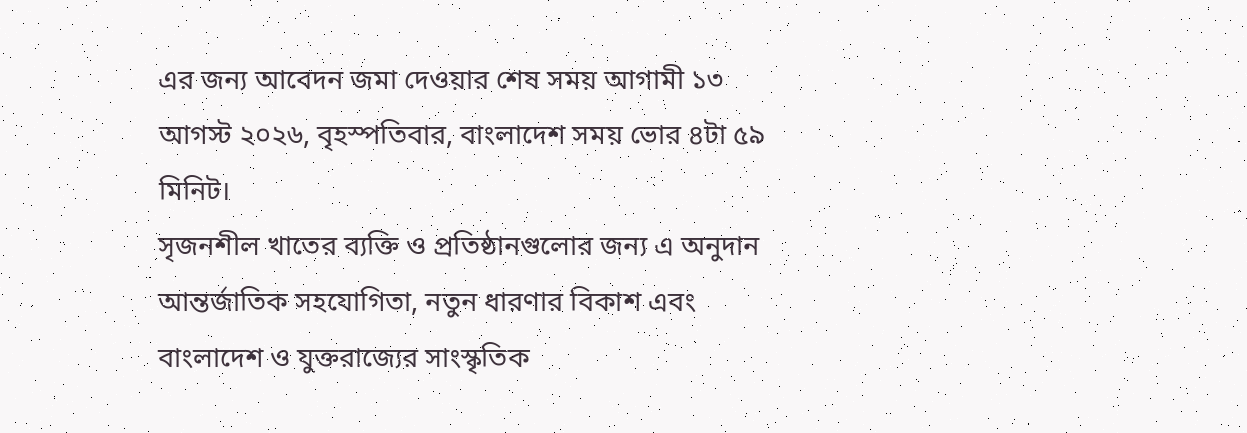এর জন্য আবেদন জমা দেওয়ার শেষ সময় আগামী ১৩ আগস্ট ২০২৬, বৃহস্পতিবার, বাংলাদেশ সময় ভোর ৪টা ৫৯ মিনিট।
সৃজনশীল খাতের ব্যক্তি ও প্রতিষ্ঠানগুলোর জন্য এ অনুদান আন্তর্জাতিক সহযোগিতা, নতুন ধারণার বিকাশ এবং বাংলাদেশ ও যুক্তরাজ্যের সাংস্কৃতিক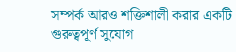সম্পর্ক আরও শক্তিশালী করার একটি গুরুত্বপূর্ণ সুযোগ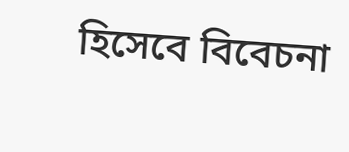হিসেবে বিবেচনা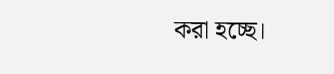করা হচ্ছে।